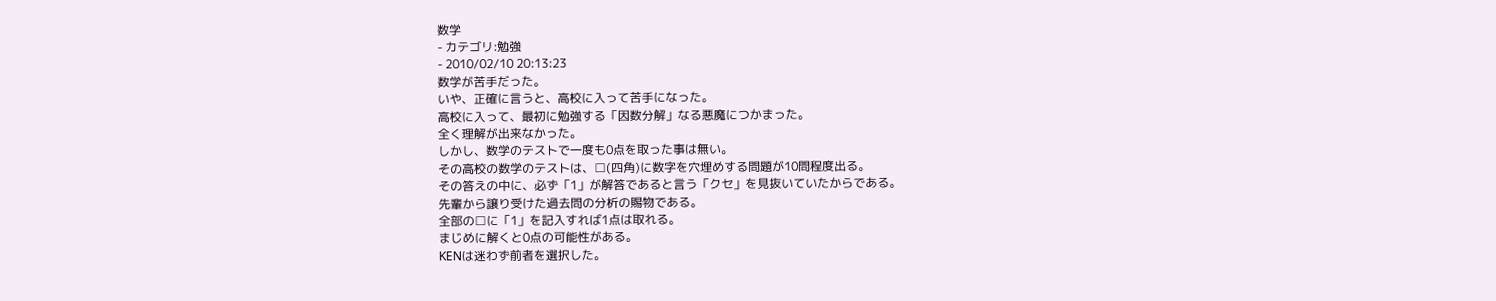数学
- カテゴリ:勉強
- 2010/02/10 20:13:23
数学が苦手だった。
いや、正確に言うと、高校に入って苦手になった。
高校に入って、最初に勉強する「因数分解」なる悪魔につかまった。
全く理解が出来なかった。
しかし、数学のテストで一度も0点を取った事は無い。
その高校の数学のテストは、□(四角)に数字を穴埋めする問題が10問程度出る。
その答えの中に、必ず「1」が解答であると言う「クセ」を見抜いていたからである。
先輩から譲り受けた過去問の分析の賜物である。
全部の□に「1」を記入すれば1点は取れる。
まじめに解くと0点の可能性がある。
KENは迷わず前者を選択した。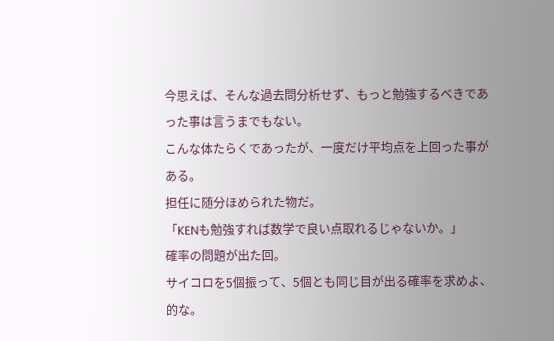今思えば、そんな過去問分析せず、もっと勉強するべきであった事は言うまでもない。
こんな体たらくであったが、一度だけ平均点を上回った事がある。
担任に随分ほめられた物だ。
「KENも勉強すれば数学で良い点取れるじゃないか。」
確率の問題が出た回。
サイコロを5個振って、5個とも同じ目が出る確率を求めよ、的な。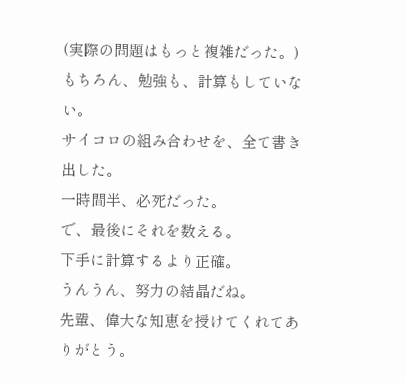(実際の問題はもっと複雑だった。)
もちろん、勉強も、計算もしていない。
サイコロの組み合わせを、全て書き出した。
一時間半、必死だった。
で、最後にそれを数える。
下手に計算するより正確。
うんうん、努力の結晶だね。
先輩、偉大な知恵を授けてくれてありがとう。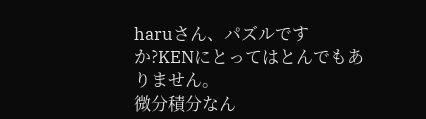haruさん、パズルですか?KENにとってはとんでもありません。
微分積分なん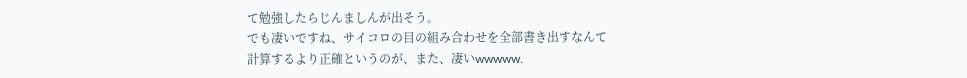て勉強したらじんましんが出そう。
でも凄いですね、サイコロの目の組み合わせを全部書き出すなんて
計算するより正確というのが、また、凄いwwwww.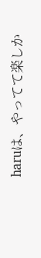haruは、やってて楽しか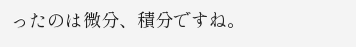ったのは微分、積分ですね。